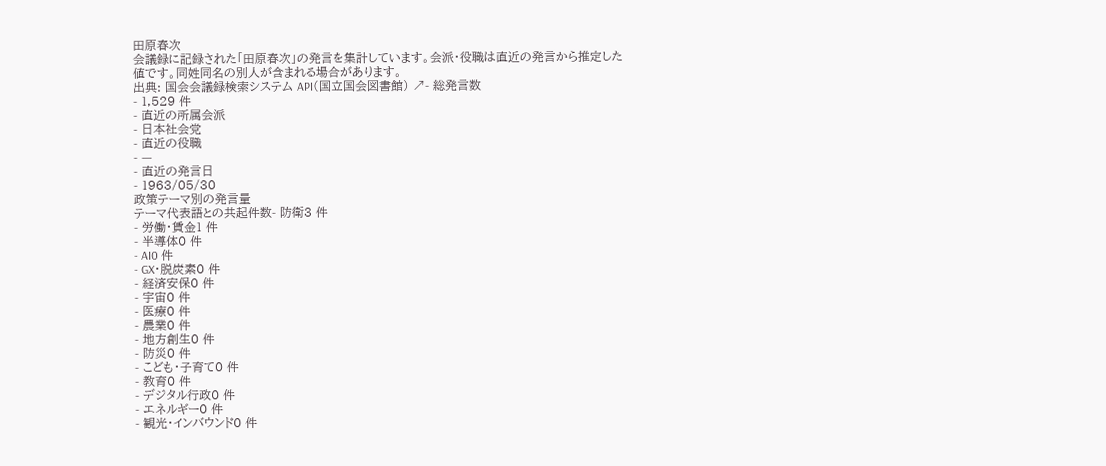田原春次
会議録に記録された「田原春次」の発言を集計しています。会派・役職は直近の発言から推定した値です。同姓同名の別人が含まれる場合があります。
出典: 国会会議録検索システム API(国立国会図書館) ↗- 総発言数
- 1,529 件
- 直近の所属会派
- 日本社会党
- 直近の役職
- —
- 直近の発言日
- 1963/05/30
政策テーマ別の発言量
テーマ代表語との共起件数- 防衛3 件
- 労働・賃金1 件
- 半導体0 件
- AI0 件
- GX・脱炭素0 件
- 経済安保0 件
- 宇宙0 件
- 医療0 件
- 農業0 件
- 地方創生0 件
- 防災0 件
- こども・子育て0 件
- 教育0 件
- デジタル行政0 件
- エネルギー0 件
- 観光・インバウンド0 件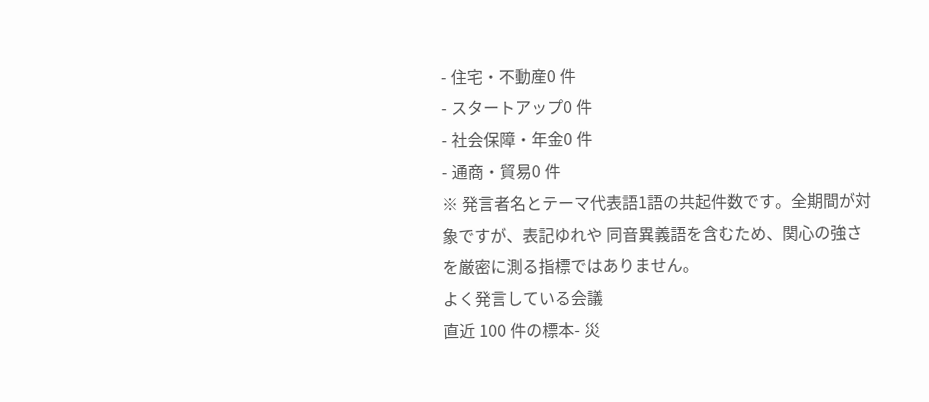- 住宅・不動産0 件
- スタートアップ0 件
- 社会保障・年金0 件
- 通商・貿易0 件
※ 発言者名とテーマ代表語1語の共起件数です。全期間が対象ですが、表記ゆれや 同音異義語を含むため、関心の強さを厳密に測る指標ではありません。
よく発言している会議
直近 100 件の標本- 災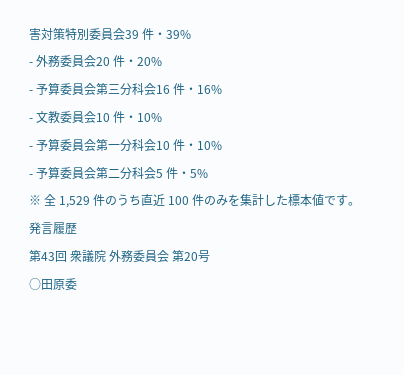害対策特別委員会39 件・39%
- 外務委員会20 件・20%
- 予算委員会第三分科会16 件・16%
- 文教委員会10 件・10%
- 予算委員会第一分科会10 件・10%
- 予算委員会第二分科会5 件・5%
※ 全 1,529 件のうち直近 100 件のみを集計した標本値です。
発言履歴
第43回 衆議院 外務委員会 第20号
○田原委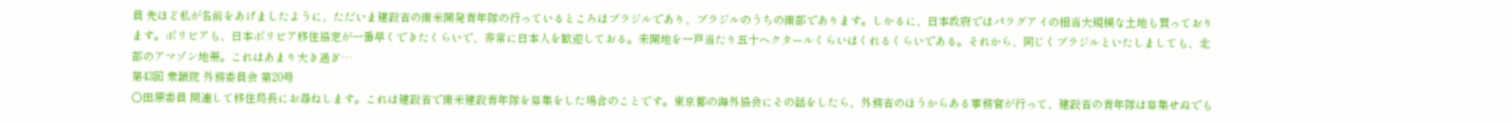員 先ほど私が名前をあげましたように、ただいま建設省の南米開発青年隊の行っているところはブラジルであり、ブラジルのうちの南部であります。しかるに、日本政府ではパラグアイの相当大規模な土地も買っております。ボリビアも、日本ボリビア移住協定が一番早くできたくらいで、非常に日本人を歓迎しておる。未開地を一戸当たり五十ヘクタールくらいはくれるくらいである。それから、同じくブラジルといたしましても、北部のアマゾン地帯。これはあまり大き過ぎ…
第43回 衆議院 外務委員会 第20号
○田原委員 関連して移住局長にお尋ねします。これは建設省で南米建設青年隊を募集をした場合のことです。東京都の海外協会にその話をしたら、外務省のほうからある事務官が行って、建設省の青年隊は募集せぬでも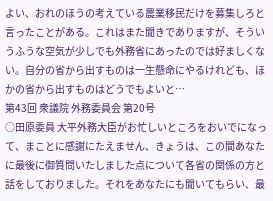よい、おれのほうの考えている農業移民だけを募集しろと言ったことがある。これはまた聞きでありますが、そういうふうな空気が少しでも外務省にあったのでは好ましくない。自分の省から出すものは一生懸命にやるけれども、ほかの省から出すものはどうでもよいと…
第43回 衆議院 外務委員会 第20号
○田原委員 大平外務大臣がお忙しいところをおいでになって、まことに感謝にたえません、きょうは、この間あなたに最後に御質問いたしました点について各省の関係の方と話をしておりました。それをあなたにも聞いてもらい、最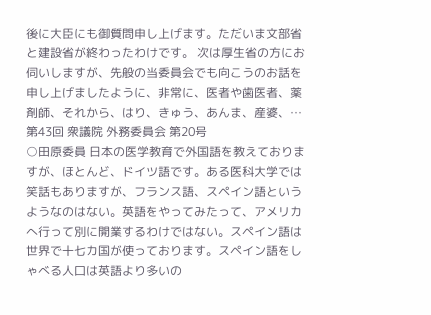後に大臣にも御質問申し上げます。ただいま文部省と建設省が終わったわけです。 次は厚生省の方にお伺いしますが、先般の当委員会でも向こうのお話を申し上げましたように、非常に、医者や歯医者、薬剤師、それから、はり、きゅう、あんま、産婆、…
第43回 衆議院 外務委員会 第20号
○田原委員 日本の医学教育で外国語を教えておりますが、ほとんど、ドイツ語です。ある医科大学では笑話もありますが、フランス語、スペイン語というようなのはない。英語をやってみたって、アメリカへ行って別に開業するわけではない。スペイン語は世界で十七カ国が使っております。スペイン語をしゃべる人口は英語より多いの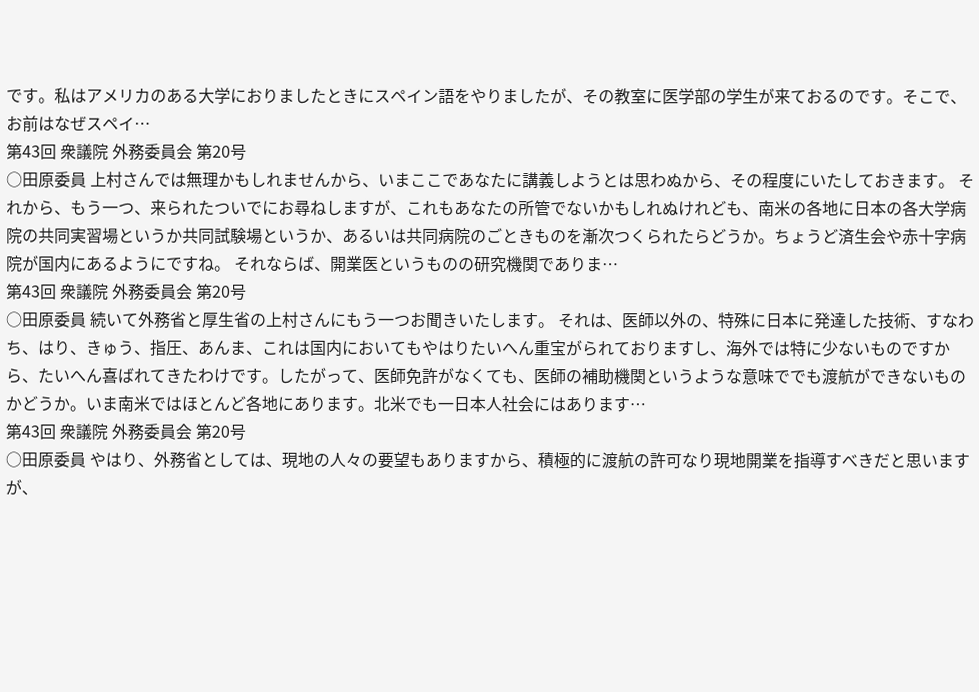です。私はアメリカのある大学におりましたときにスペイン語をやりましたが、その教室に医学部の学生が来ておるのです。そこで、お前はなぜスペイ…
第43回 衆議院 外務委員会 第20号
○田原委員 上村さんでは無理かもしれませんから、いまここであなたに講義しようとは思わぬから、その程度にいたしておきます。 それから、もう一つ、来られたついでにお尋ねしますが、これもあなたの所管でないかもしれぬけれども、南米の各地に日本の各大学病院の共同実習場というか共同試験場というか、あるいは共同病院のごときものを漸次つくられたらどうか。ちょうど済生会や赤十字病院が国内にあるようにですね。 それならば、開業医というものの研究機関でありま…
第43回 衆議院 外務委員会 第20号
○田原委員 続いて外務省と厚生省の上村さんにもう一つお聞きいたします。 それは、医師以外の、特殊に日本に発達した技術、すなわち、はり、きゅう、指圧、あんま、これは国内においてもやはりたいへん重宝がられておりますし、海外では特に少ないものですから、たいへん喜ばれてきたわけです。したがって、医師免許がなくても、医師の補助機関というような意味ででも渡航ができないものかどうか。いま南米ではほとんど各地にあります。北米でも一日本人社会にはあります…
第43回 衆議院 外務委員会 第20号
○田原委員 やはり、外務省としては、現地の人々の要望もありますから、積極的に渡航の許可なり現地開業を指導すべきだと思いますが、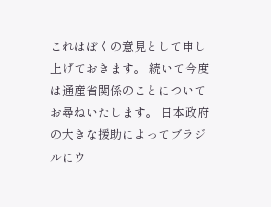これはぼくの意見として申し上げておきます。 続いて今度は通産省関係のことについてお尋ねいたします。 日本政府の大きな援助によってブラジルにウ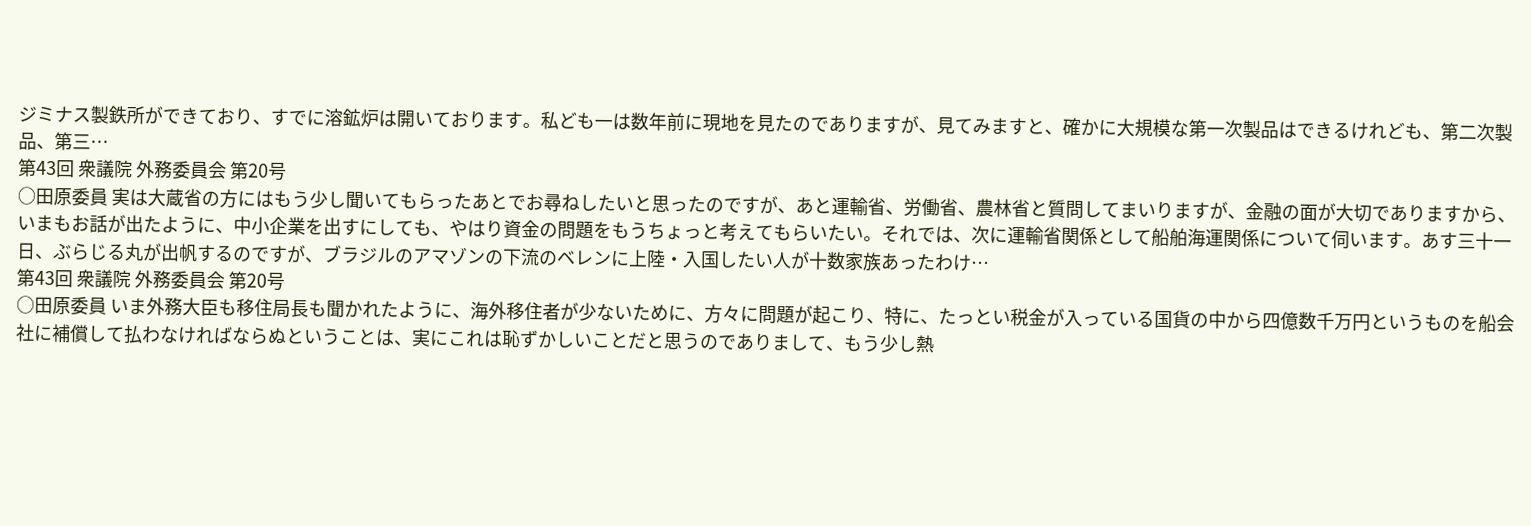ジミナス製鉄所ができており、すでに溶鉱炉は開いております。私ども一は数年前に現地を見たのでありますが、見てみますと、確かに大規模な第一次製品はできるけれども、第二次製品、第三…
第43回 衆議院 外務委員会 第20号
○田原委員 実は大蔵省の方にはもう少し聞いてもらったあとでお尋ねしたいと思ったのですが、あと運輸省、労働省、農林省と質問してまいりますが、金融の面が大切でありますから、いまもお話が出たように、中小企業を出すにしても、やはり資金の問題をもうちょっと考えてもらいたい。それでは、次に運輸省関係として船舶海運関係について伺います。あす三十一日、ぶらじる丸が出帆するのですが、ブラジルのアマゾンの下流のベレンに上陸・入国したい人が十数家族あったわけ…
第43回 衆議院 外務委員会 第20号
○田原委員 いま外務大臣も移住局長も聞かれたように、海外移住者が少ないために、方々に問題が起こり、特に、たっとい税金が入っている国貨の中から四億数千万円というものを船会社に補償して払わなければならぬということは、実にこれは恥ずかしいことだと思うのでありまして、もう少し熱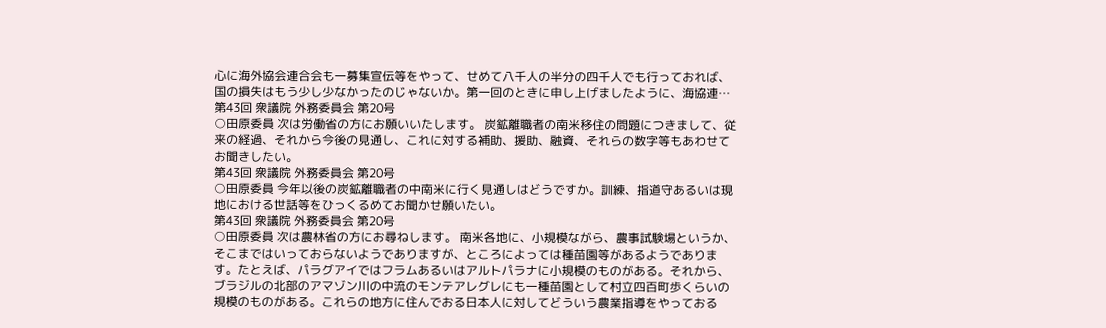心に海外協会連合会も一募集宣伝等をやって、せめて八千人の半分の四千人でも行っておれば、国の損失はもう少し少なかったのじゃないか。第一回のときに申し上げましたように、海協連…
第43回 衆議院 外務委員会 第20号
○田原委員 次は労働省の方にお願いいたします。 炭鉱離職者の南米移住の問題につきまして、従来の経過、それから今後の見通し、これに対する補助、援助、融資、それらの数字等もあわせてお聞きしたい。
第43回 衆議院 外務委員会 第20号
○田原委員 今年以後の炭鉱離職者の中南米に行く見通しはどうですか。訓練、指道守あるいは現地における世話等をひっくるめてお聞かせ願いたい。
第43回 衆議院 外務委員会 第20号
○田原委員 次は農林省の方にお尋ねします。 南米各地に、小規模ながら、農事試験場というか、そこまではいっておらないようでありますが、ところによっては種苗園等があるようであります。たとえば、パラグアイではフラムあるいはアルトパラナに小規模のものがある。それから、ブラジルの北部のアマゾン川の中流のモンテアレグレにも一種苗園として村立四百町歩くらいの規模のものがある。これらの地方に住んでおる日本人に対してどういう農業指導をやっておる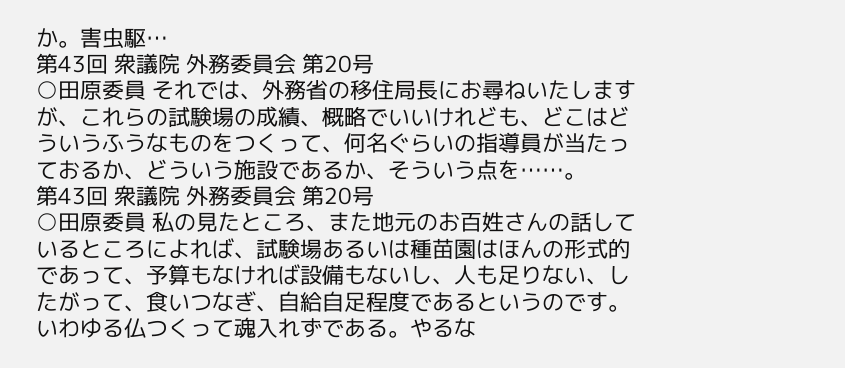か。害虫駆…
第43回 衆議院 外務委員会 第20号
○田原委員 それでは、外務省の移住局長にお尋ねいたしますが、これらの試験場の成績、概略でいいけれども、どこはどういうふうなものをつくって、何名ぐらいの指導員が当たっておるか、どういう施設であるか、そういう点を……。
第43回 衆議院 外務委員会 第20号
○田原委員 私の見たところ、また地元のお百姓さんの話しているところによれば、試験場あるいは種苗園はほんの形式的であって、予算もなければ設備もないし、人も足りない、したがって、食いつなぎ、自給自足程度であるというのです。いわゆる仏つくって魂入れずである。やるな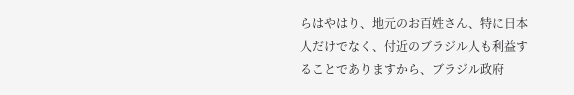らはやはり、地元のお百姓さん、特に日本人だけでなく、付近のブラジル人も利益することでありますから、ブラジル政府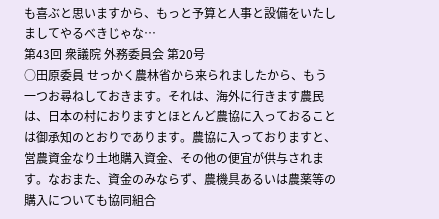も喜ぶと思いますから、もっと予算と人事と設備をいたしましてやるべきじゃな…
第43回 衆議院 外務委員会 第20号
○田原委員 せっかく農林省から来られましたから、もう一つお尋ねしておきます。それは、海外に行きます農民は、日本の村におりますとほとんど農協に入っておることは御承知のとおりであります。農協に入っておりますと、営農資金なり土地購入資金、その他の便宜が供与されます。なおまた、資金のみならず、農機具あるいは農薬等の購入についても協同組合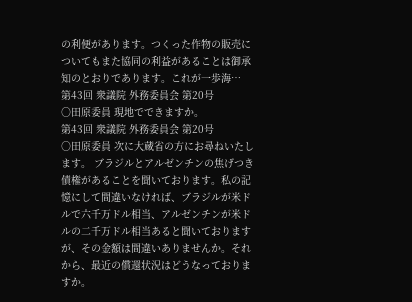の利便があります。つくった作物の販売についてもまた協同の利益があることは御承知のとおりであります。これが一歩海…
第43回 衆議院 外務委員会 第20号
○田原委員 現地でできますか。
第43回 衆議院 外務委員会 第20号
○田原委員 次に大蔵省の方にお尋ねいたします。 ブラジルとアルゼンチンの焦げつき債権があることを聞いております。私の記憶にして間違いなければ、ブラジルが米ドルで六千万ドル相当、アルゼンチンが米ドルの二千万ドル相当あると聞いておりますが、その金額は間違いありませんか。それから、最近の償還状況はどうなっておりますか。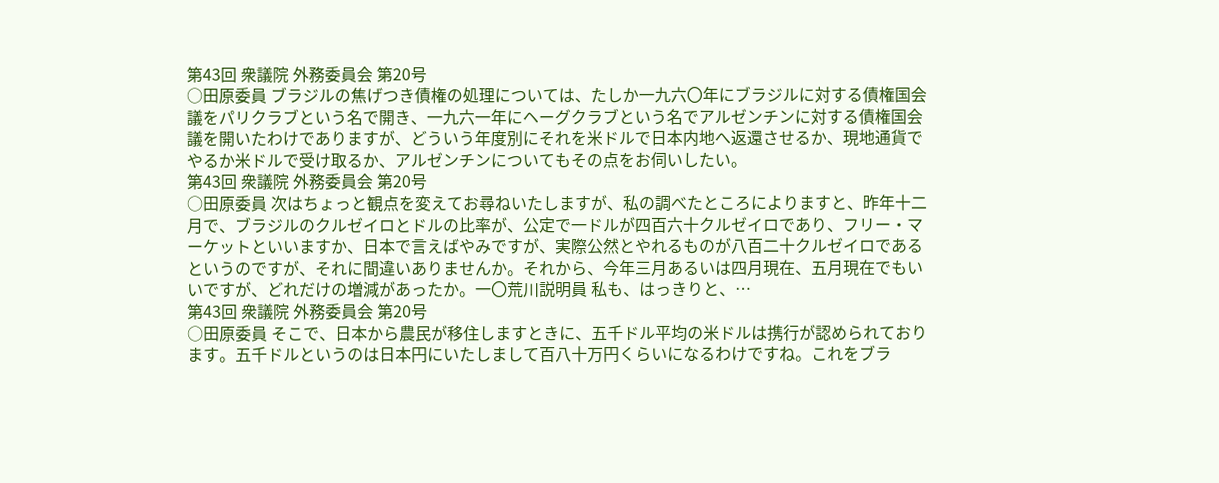第43回 衆議院 外務委員会 第20号
○田原委員 ブラジルの焦げつき債権の処理については、たしか一九六〇年にブラジルに対する債権国会議をパリクラブという名で開き、一九六一年にヘーグクラブという名でアルゼンチンに対する債権国会議を開いたわけでありますが、どういう年度別にそれを米ドルで日本内地へ返還させるか、現地通貨でやるか米ドルで受け取るか、アルゼンチンについてもその点をお伺いしたい。
第43回 衆議院 外務委員会 第20号
○田原委員 次はちょっと観点を変えてお尋ねいたしますが、私の調べたところによりますと、昨年十二月で、ブラジルのクルゼイロとドルの比率が、公定で一ドルが四百六十クルゼイロであり、フリー・マーケットといいますか、日本で言えばやみですが、実際公然とやれるものが八百二十クルゼイロであるというのですが、それに間違いありませんか。それから、今年三月あるいは四月現在、五月現在でもいいですが、どれだけの増減があったか。一〇荒川説明員 私も、はっきりと、…
第43回 衆議院 外務委員会 第20号
○田原委員 そこで、日本から農民が移住しますときに、五千ドル平均の米ドルは携行が認められております。五千ドルというのは日本円にいたしまして百八十万円くらいになるわけですね。これをブラ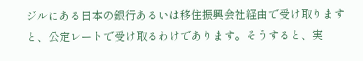ジルにある日本の銀行あるいは移住振興会社経由で受け取りますと、公定レートで受け取るわけであります。そうすると、実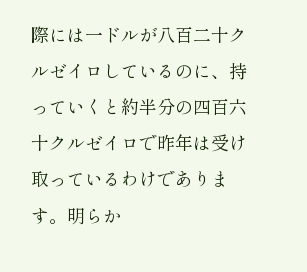際には一ドルが八百二十クルゼイロしているのに、持っていくと約半分の四百六十クルゼイロで昨年は受け取っているわけであります。明らか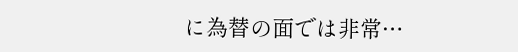に為替の面では非常…